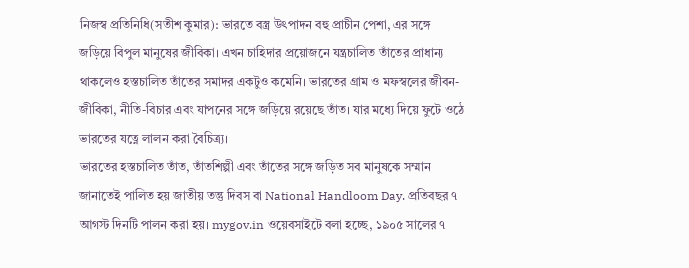নিজস্ব প্রতিনিধি(সতীশ কুমার): ভারতে বস্ত্র উৎপাদন বহু প্রাচীন পেশা, এর সঙ্গে জড়িয়ে বিপুল মানুষের জীবিকা। এখন চাহিদার প্রয়োজনে যন্ত্রচালিত তাঁতের প্রাধান্য থাকলেও হস্তচালিত তাঁতের সমাদর একটুও কমেনি। ভারতের গ্রাম ও মফস্বলের জীবন-জীবিকা, নীতি-বিচার এবং যাপনের সঙ্গে জড়িয়ে রয়েছে তাঁত। যার মধ্যে দিয়ে ফুটে ওঠে ভারতের যত্নে লালন করা বৈচিত্র্য।
ভারতের হস্তচালিত তাঁত, তাঁতশিল্পী এবং তাঁতের সঙ্গে জড়িত সব মানুষকে সম্মান জানাতেই পালিত হয় জাতীয় তন্তু দিবস বা National Handloom Day. প্রতিবছর ৭ আগস্ট দিনটি পালন করা হয়। mygov.in ওয়েবসাইটে বলা হচ্ছে, ১৯০৫ সালের ৭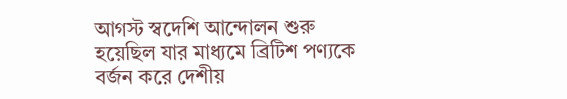আগস্ট স্বদেশি আন্দোলন শুরু হয়েছিল যার মাধ্যমে ব্রিটিশ পণ্যকে বর্জন করে দেশীয়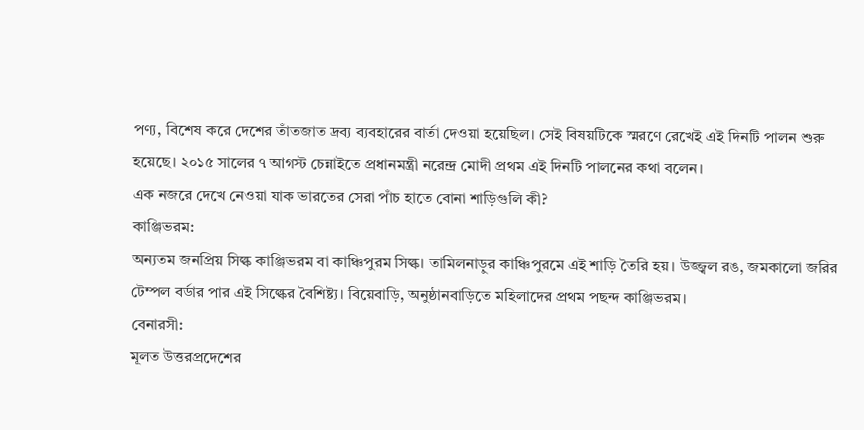পণ্য, বিশেষ করে দেশের তাঁতজাত দ্রব্য ব্যবহারের বার্তা দেওয়া হয়েছিল। সেই বিষয়টিকে স্মরণে রেখেই এই দিনটি পালন শুরু হয়েছে। ২০১৫ সালের ৭ আগস্ট চেন্নাইতে প্রধানমন্ত্রী নরেন্দ্র মোদী প্রথম এই দিনটি পালনের কথা বলেন।
এক নজরে দেখে নেওয়া যাক ভারতের সেরা পাঁচ হাতে বোনা শাড়িগুলি কী?
কাঞ্জিভরম:
অন্যতম জনপ্রিয় সিল্ক কাঞ্জিভরম বা কাঞ্চিপুরম সিল্ক। তামিলনাড়ুর কাঞ্চিপুরমে এই শাড়ি তৈরি হয়। উজ্জ্বল রঙ, জমকালো জরির টেম্পল বর্ডার পার এই সিল্কের বৈশিষ্ট্য। বিয়েবাড়ি, অনুষ্ঠানবাড়িতে মহিলাদের প্রথম পছন্দ কাঞ্জিভরম।
বেনারসী:
মূলত উত্তরপ্রদেশের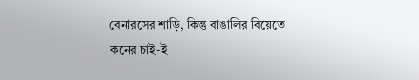বেনারসের শাড়ি, কিন্তু বাঙালির বিয়েতে কনের চাই-ই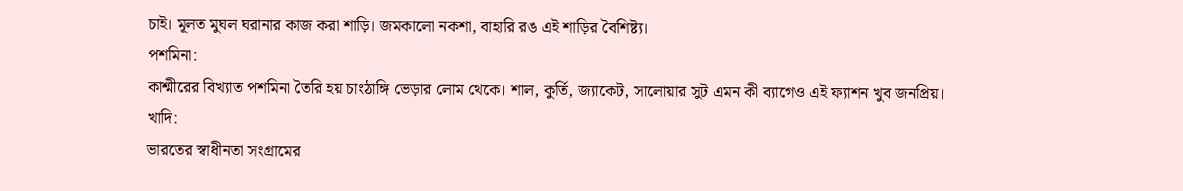চাই। মূলত মুঘল ঘরানার কাজ করা শাড়ি। জমকালো নকশা, বাহারি রঙ এই শাড়ির বৈশিষ্ট্য।
পশমিনা:
কাশ্মীরের বিখ্যাত পশমিনা তৈরি হয় চাংঠাঙ্গি ভেড়ার লোম থেকে। শাল, কুর্তি, জ্যাকেট, সালোয়ার সুট এমন কী ব্যাগেও এই ফ্যাশন খুব জনপ্রিয়।
খাদি:
ভারতের স্বাধীনতা সংগ্রামের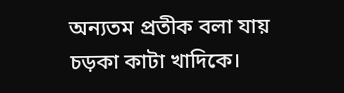অন্যতম প্রতীক বলা যায় চড়কা কাটা খাদিকে।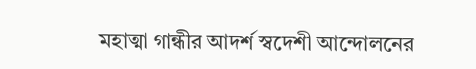মহাত্মা গান্ধীর আদর্শ স্বদেশী আন্দোলনের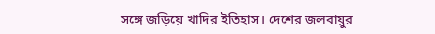সঙ্গে জড়িয়ে খাদির ইতিহাস। দেশের জলবায়ুর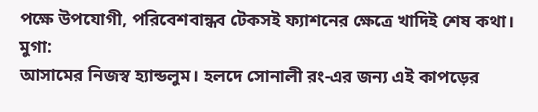পক্ষে উপযোগী, পরিবেশবান্ধব টেকসই ফ্যাশনের ক্ষেত্রে খাদিই শেষ কথা।
মুগা:
আসামের নিজস্ব হ্যান্ডলুম। হলদে সোনালী রং-এর জন্য এই কাপড়ের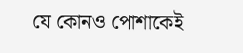যে কোনও পোশাকেই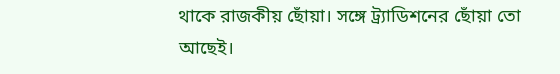থাকে রাজকীয় ছোঁয়া। সঙ্গে ট্র্যাডিশনের ছোঁয়া তো আছেই।